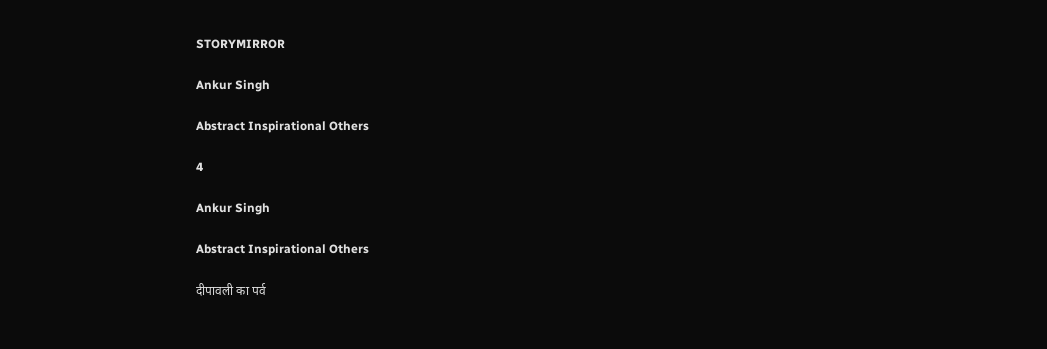STORYMIRROR

Ankur Singh

Abstract Inspirational Others

4

Ankur Singh

Abstract Inspirational Others

दीपावली का पर्व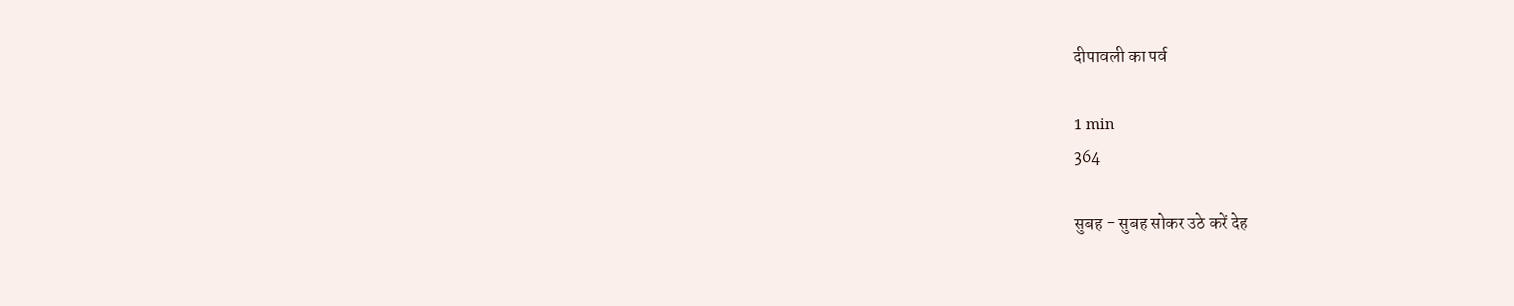दीपावली का पर्व

1 min
364

सुबह - सुबह सोकर उठे करें देह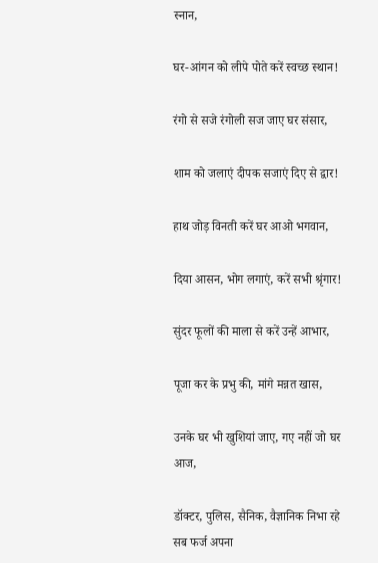स्नान,

घर-आंगन को लीपे पोते करें स्वच्छ स्थान!

रंगो से सजे रंगोली सज जाए घर संसार,

शाम को जलाएं दीपक सजाएं दिए से द्वार!

हाथ जोड़ विनती करें घर आओ भगवान,

दिया आसन, भोग लगाएं, करें सभी श्रृंगार!

सुंदर फूलों की माला से करें उन्हें आभार,

पूजा कर के प्रभु की, मांगे मन्नत खास,

उनके घर भी खुशियां जाए, गए नहीं जो घर आज,

डॉक्टर, पुलिस, सैनिक, वैज्ञानिक निभा रहे सब फर्ज अपना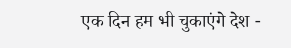एक दिन हम भी चुकाएंगे देश -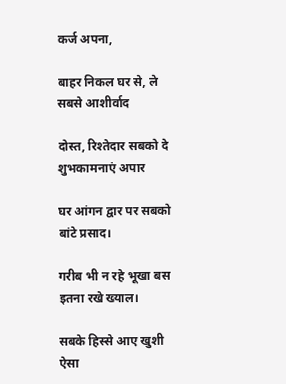कर्ज अपना,

बाहर निकल घर से, ले सबसे आशीर्वाद

दोस्त, रिश्तेदार सबको दे शुभकामनाएं अपार

घर आंगन द्वार पर सबको बांटे प्रसाद।

गरीब भी न रहे भूखा बस इतना रखे ख्याल।

सबके हिस्से आए खुशी ऐसा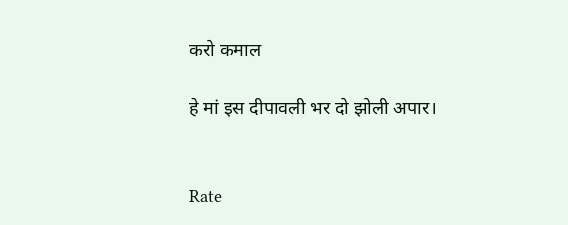करो कमाल

हे मां इस दीपावली भर दो झोली अपार।


Rate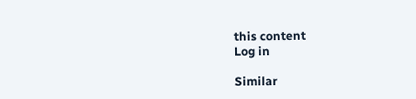this content
Log in

Similar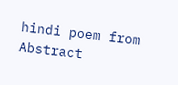hindi poem from Abstract